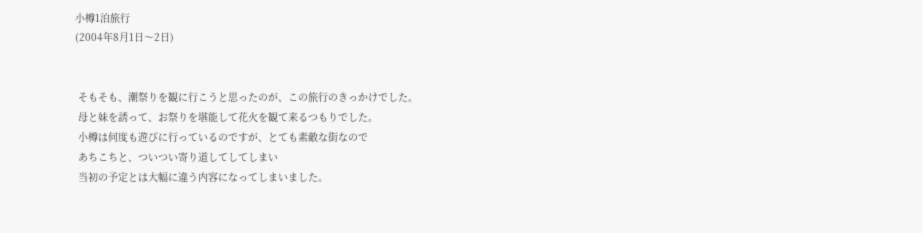小樽1泊旅行
(2004年8月1日〜2日)


 そもそも、潮祭りを観に行こうと思ったのが、この旅行のきっかけでした。
 母と妹を誘って、お祭りを堪能して花火を観て来るつもりでした。
 小樽は何度も遊びに行っているのですが、とても素敵な街なので
 あちこちと、ついつい寄り道してしてしまい
 当初の予定とは大幅に違う内容になってしまいました。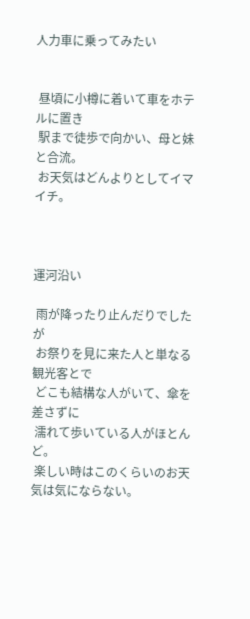人力車に乗ってみたい


 昼頃に小樽に着いて車をホテルに置き
 駅まで徒歩で向かい、母と妹と合流。
 お天気はどんよりとしてイマイチ。



運河沿い

 雨が降ったり止んだりでしたが
 お祭りを見に来た人と単なる観光客とで
 どこも結構な人がいて、傘を差さずに
 濡れて歩いている人がほとんど。
 楽しい時はこのくらいのお天気は気にならない。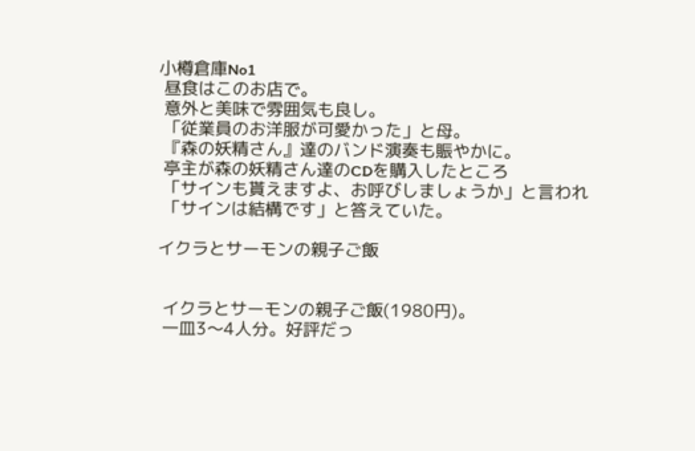小樽倉庫No1
 昼食はこのお店で。
 意外と美味で雰囲気も良し。
 「従業員のお洋服が可愛かった」と母。
 『森の妖精さん』達のバンド演奏も賑やかに。
 亭主が森の妖精さん達のCDを購入したところ
 「サインも貰えますよ、お呼びしましょうか」と言われ
 「サインは結構です」と答えていた。

イクラとサーモンの親子ご飯


 イクラとサーモンの親子ご飯(1980円)。
 一皿3〜4人分。好評だっ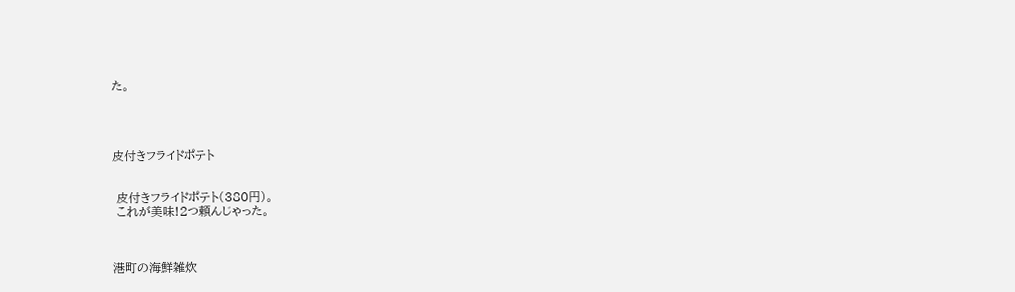た。




皮付きフライドポテト


 皮付きフライドポテト(380円)。
 これが美味!2つ頼んじゃった。



港町の海鮮雑炊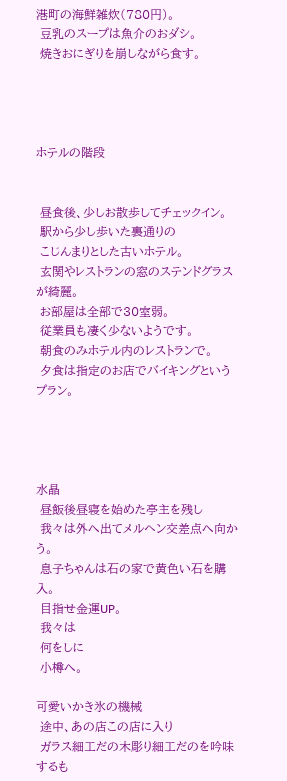港町の海鮮雑炊(780円)。
 豆乳のスープは魚介のおダシ。
 焼きおにぎりを崩しながら食す。




ホテルの階段


 昼食後、少しお散歩してチェックイン。
 駅から少し歩いた裏通りの
 こじんまりとした古いホテル。
 玄関やレストランの窓のステンドグラスが綺麗。
 お部屋は全部で30室弱。
 従業員も凄く少ないようです。
 朝食のみホテル内のレストランで。
 夕食は指定のお店でバイキングというプラン。




水晶
 昼飯後昼寝を始めた亭主を残し
 我々は外へ出てメルヘン交差点へ向かう。
 息子ちゃんは石の家で黄色い石を購入。
 目指せ金運UP。
 我々は
 何をしに
 小樽へ。

可愛いかき氷の機械
 途中、あの店この店に入り
 ガラス細工だの木彫り細工だのを吟味するも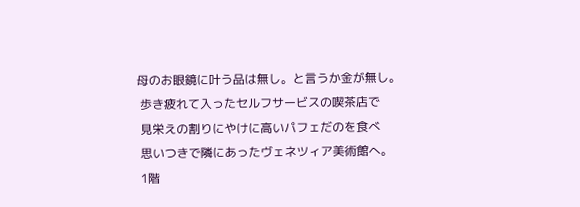母のお眼鏡に叶う品は無し。と言うか金が無し。
 歩き疲れて入ったセルフサービスの喫茶店で
 見栄えの割りにやけに高いパフェだのを食べ
 思いつきで隣にあったヴェネツィア美術館へ。
 1階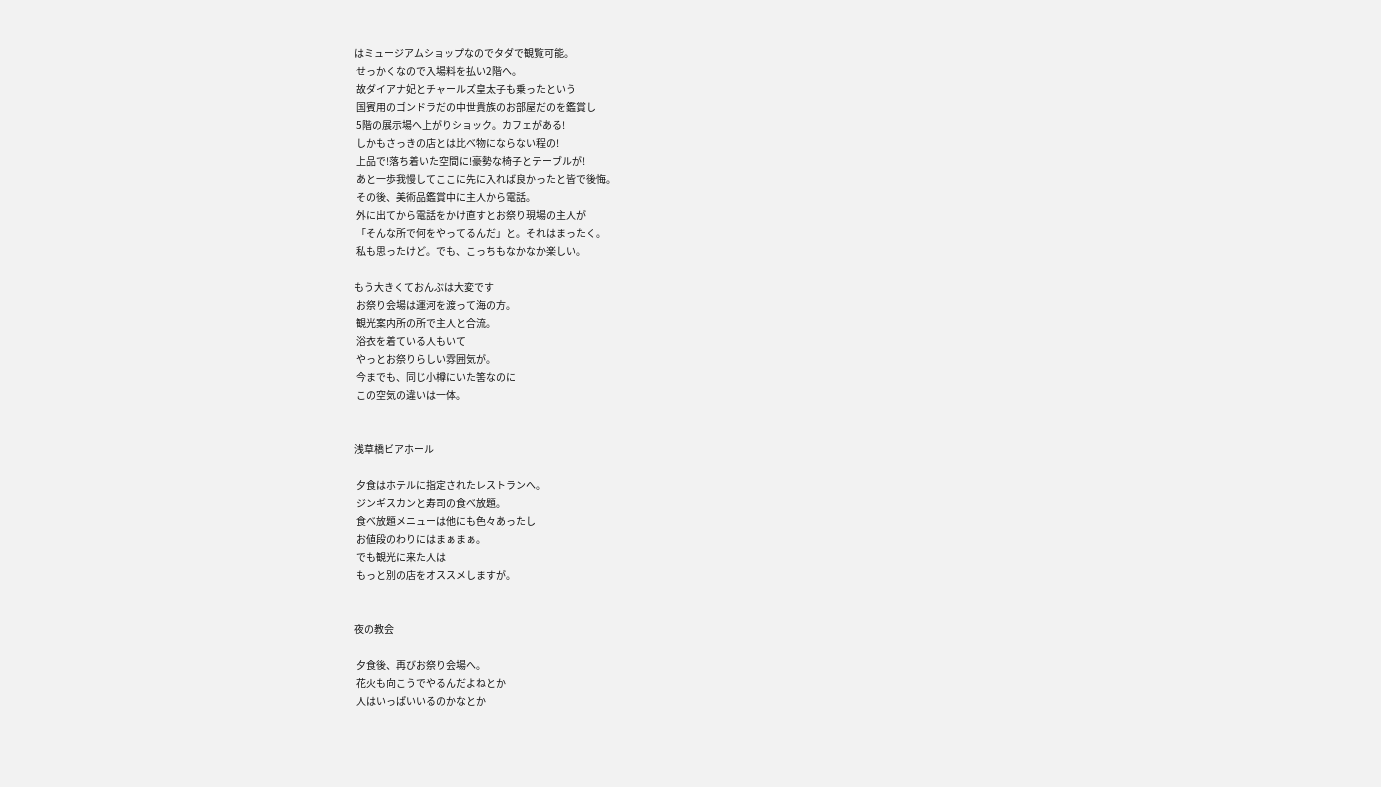はミュージアムショップなのでタダで観覧可能。
 せっかくなので入場料を払い2階へ。
 故ダイアナ妃とチャールズ皇太子も乗ったという
 国賓用のゴンドラだの中世貴族のお部屋だのを鑑賞し
 5階の展示場へ上がりショック。カフェがある!
 しかもさっきの店とは比べ物にならない程の!
 上品で!落ち着いた空間に!豪勢な椅子とテーブルが!
 あと一歩我慢してここに先に入れば良かったと皆で後悔。
 その後、美術品鑑賞中に主人から電話。
 外に出てから電話をかけ直すとお祭り現場の主人が
 「そんな所で何をやってるんだ」と。それはまったく。
 私も思ったけど。でも、こっちもなかなか楽しい。

もう大きくておんぶは大変です
 お祭り会場は運河を渡って海の方。
 観光案内所の所で主人と合流。
 浴衣を着ている人もいて
 やっとお祭りらしい雰囲気が。
 今までも、同じ小樽にいた筈なのに
 この空気の違いは一体。


浅草橋ビアホール

 夕食はホテルに指定されたレストランへ。
 ジンギスカンと寿司の食べ放題。
 食べ放題メニューは他にも色々あったし
 お値段のわりにはまぁまぁ。
 でも観光に来た人は
 もっと別の店をオススメしますが。


夜の教会

 夕食後、再びお祭り会場へ。
 花火も向こうでやるんだよねとか
 人はいっぱいいるのかなとか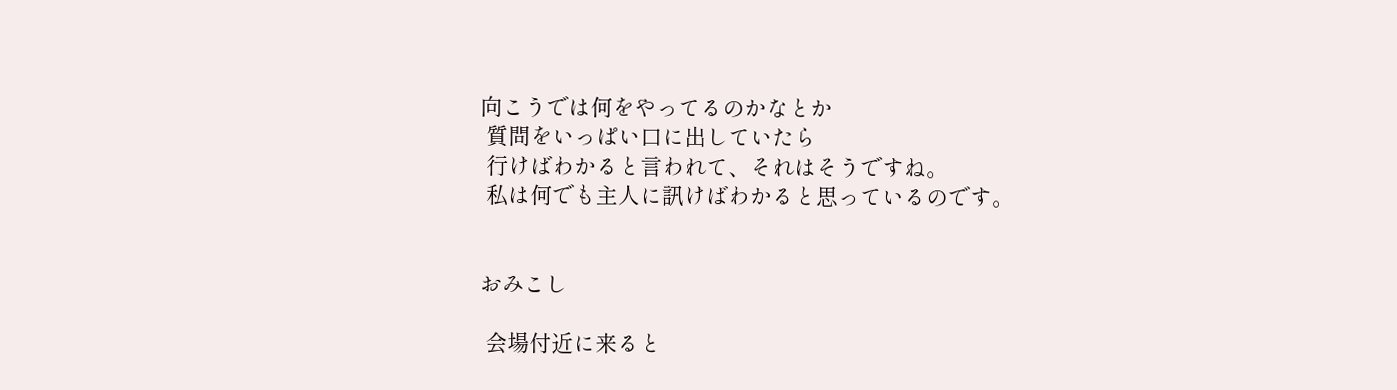向こうでは何をやってるのかなとか
 質問をいっぱい口に出していたら
 行けばわかると言われて、それはそうですね。
 私は何でも主人に訊けばわかると思っているのです。


おみこし

 会場付近に来ると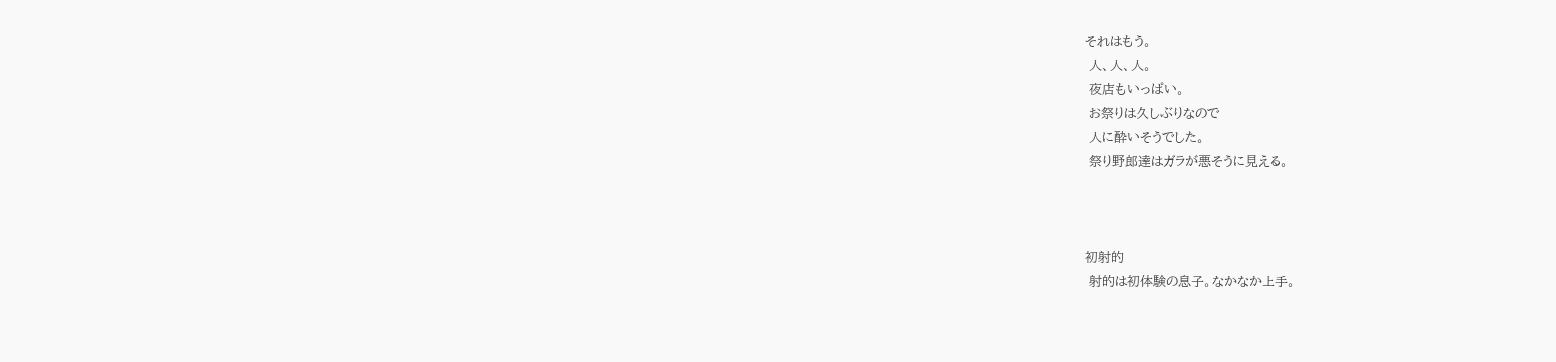それはもう。
 人、人、人。
 夜店もいっぱい。
 お祭りは久しぶりなので
 人に酔いそうでした。
 祭り野郎達はガラが悪そうに見える。



初射的
 射的は初体験の息子。なかなか上手。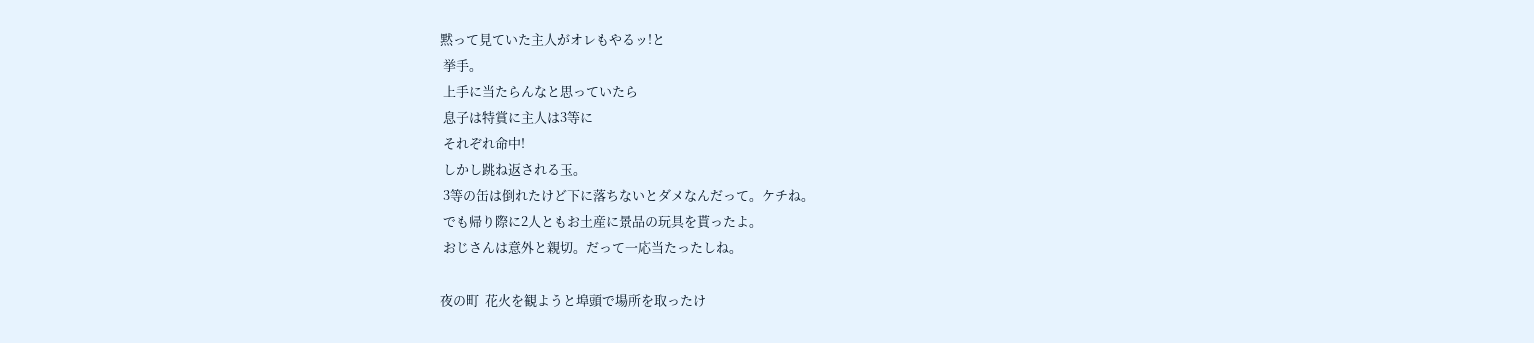黙って見ていた主人がオレもやるッ!と
 挙手。
 上手に当たらんなと思っていたら
 息子は特賞に主人は3等に
 それぞれ命中!
 しかし跳ね返される玉。
 3等の缶は倒れたけど下に落ちないとダメなんだって。ケチね。
 でも帰り際に2人ともお土産に景品の玩具を貰ったよ。
 おじさんは意外と親切。だって一応当たったしね。

夜の町  花火を観ようと埠頭で場所を取ったけ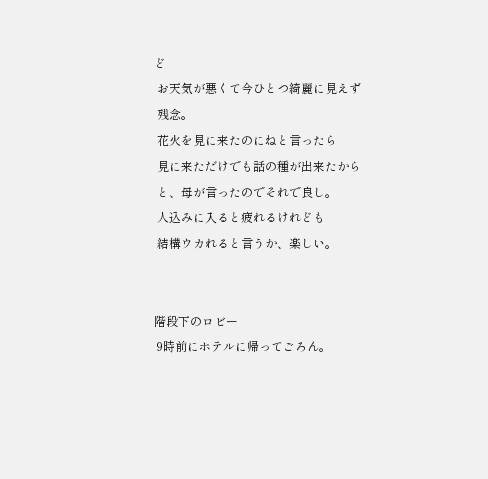ど
 お天気が悪くて今ひとつ綺麗に見えず
 残念。
 花火を見に来たのにねと言ったら
 見に来ただけでも話の種が出来たから
 と、母が言ったのでそれで良し。
 人込みに入ると疲れるけれども
 結構ウカれると言うか、楽しい。


階段下のロビー
 9時前にホテルに帰ってごろん。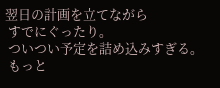翌日の計画を立てながら
 すでにぐったり。
 ついつい予定を詰め込みすぎる。
 もっと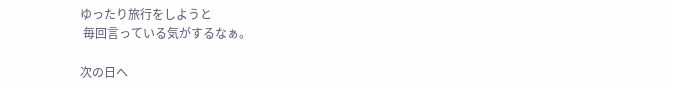ゆったり旅行をしようと
 毎回言っている気がするなぁ。

次の日へ